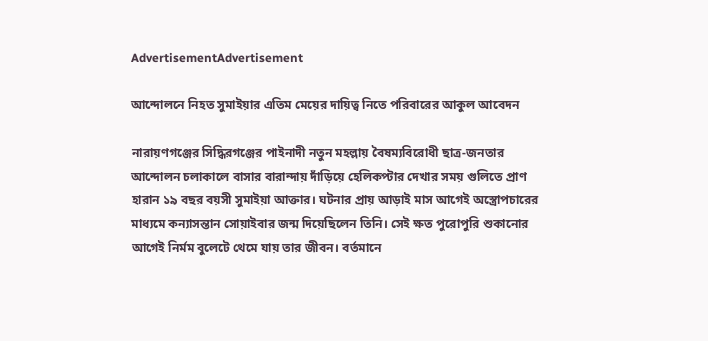AdvertisementAdvertisement

আন্দোলনে নিহত সুমাইয়ার এতিম মেয়ের দায়িত্ব নিতে পরিবারের আকুল আবেদন

নারায়ণগঞ্জের সিদ্ধিরগঞ্জের পাইনাদী নতুন মহল্লায় বৈষম্যবিরোধী ছাত্র-জনতার আন্দোলন চলাকালে বাসার বারান্দায় দাঁড়িয়ে হেলিকপ্টার দেখার সময় গুলিতে প্রাণ হারান ১৯ বছর বয়সী সুমাইয়া আক্তার। ঘটনার প্রায় আড়াই মাস আগেই অস্ত্রোপচারের মাধ্যমে কন্যাসন্তান সোয়াইবার জন্ম দিয়েছিলেন তিনি। সেই ক্ষত পুরোপুরি শুকানোর আগেই নির্মম বুলেটে থেমে যায় তার জীবন। বর্তমানে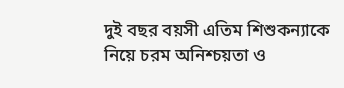দুই বছর বয়সী এতিম শিশুকন্যাকে নিয়ে চরম অনিশ্চয়তা ও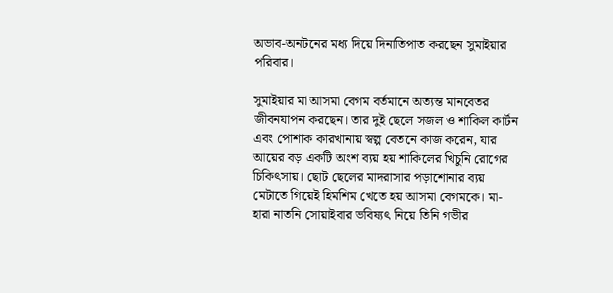অভাব-অনটনের মধ্য দিয়ে দিনাতিপাত করছেন সুমাইয়ার পরিবার।

সুমাইয়ার মা আসমা বেগম বর্তমানে অত্যন্ত মানবেতর জীবনযাপন করছেন। তার দুই ছেলে সজল ও শাকিল কার্টন এবং পোশাক কারখানায় স্বল্প বেতনে কাজ করেন, যার আয়ের বড় একটি অংশ ব্যয় হয় শাকিলের খিচুনি রোগের চিকিৎসায়। ছোট ছেলের মাদরাসার পড়াশোনার ব্যয় মেটাতে গিয়েই হিমশিম খেতে হয় আসমা বেগমকে। মা-হারা নাতনি সোয়াইবার ভবিষ্যৎ নিয়ে তিনি গভীর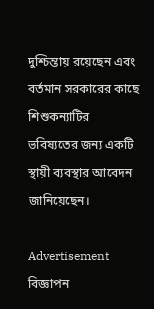দুশ্চিন্তায় রয়েছেন এবং বর্তমান সরকারের কাছে শিশুকন্যাটির ভবিষ্যতের জন্য একটি স্থায়ী ব্যবস্থার আবেদন জানিয়েছেন।

Advertisement
বিজ্ঞাপন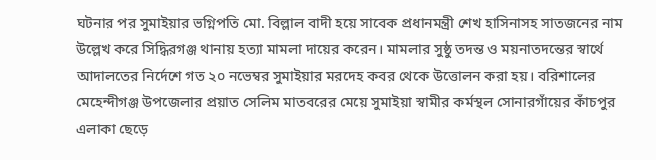ঘটনার পর সুমাইয়ার ভগ্নিপতি মো. বিল্লাল বাদী হয়ে সাবেক প্রধানমন্ত্রী শেখ হাসিনাসহ সাতজনের নাম উল্লেখ করে সিদ্ধিরগঞ্জ থানায় হত্যা মামলা দায়ের করেন। মামলার সুষ্ঠু তদন্ত ও ময়নাতদন্তের স্বার্থে আদালতের নির্দেশে গত ২০ নভেম্বর সুমাইয়ার মরদেহ কবর থেকে উত্তোলন করা হয়। বরিশালের মেহেন্দীগঞ্জ উপজেলার প্রয়াত সেলিম মাতবরের মেয়ে সুমাইয়া স্বামীর কর্মস্থল সোনারগাঁয়ের কাঁচপুর এলাকা ছেড়ে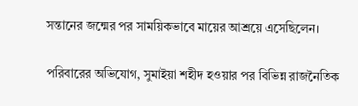সন্তানের জন্মের পর সাময়িকভাবে মায়ের আশ্রয়ে এসেছিলেন।

পরিবারের অভিযোগ, সুমাইয়া শহীদ হওয়ার পর বিভিন্ন রাজনৈতিক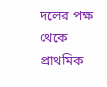দলের পক্ষ থেকে প্রাথমিক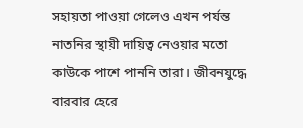সহায়তা পাওয়া গেলেও এখন পর্যন্ত নাতনির স্থায়ী দায়িত্ব নেওয়ার মতো কাউকে পাশে পাননি তারা। জীবনযুদ্ধে বারবার হেরে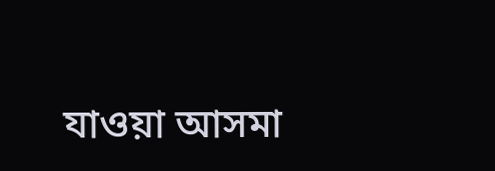যাওয়া আসমা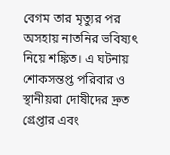বেগম তার মৃত্যুর পর অসহায় নাতনির ভবিষ্যৎ নিয়ে শঙ্কিত। এ ঘটনায় শোকসন্তপ্ত পরিবার ও স্থানীয়রা দোষীদের দ্রুত গ্রেপ্তার এবং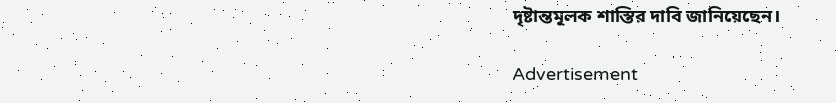দৃষ্টান্তমূলক শাস্তির দাবি জানিয়েছেন।

Advertisement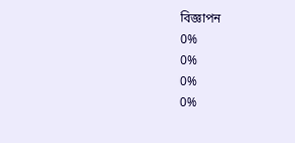বিজ্ঞাপন
0%
0%
0%
0%